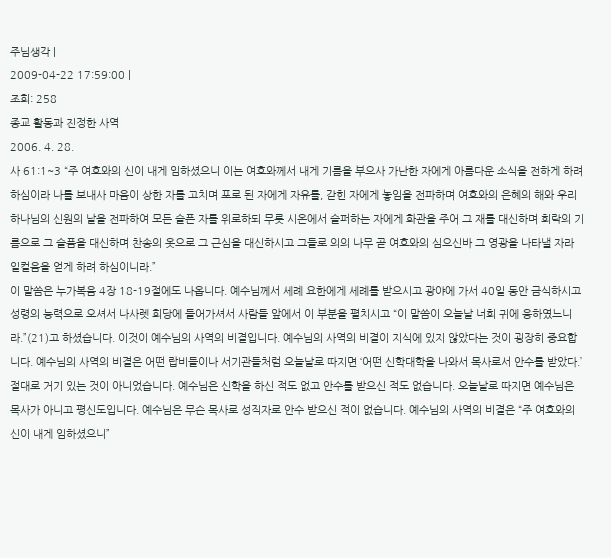주님생각 |
2009-04-22 17:59:00 |
조회: 258
종교 활동과 진정한 사역
2006. 4. 28.
사 61:1~3 “주 여호와의 신이 내게 임하셨으니 이는 여호와께서 내게 기름을 부으사 가난한 자에게 아름다운 소식을 전하게 하려 하심이라 나를 보내사 마음이 상한 자를 고치며 포로 된 자에게 자유를, 갇힌 자에게 놓임을 전파하며 여호와의 은혜의 해와 우리 하나님의 신원의 날을 전파하여 모든 슬픈 자를 위로하되 무릇 시온에서 슬퍼하는 자에게 화관을 주어 그 재를 대신하며 희락의 기름으로 그 슬픔을 대신하며 찬송의 옷으로 그 근심을 대신하시고 그들로 의의 나무 곧 여호와의 심으신바 그 영광을 나타낼 자라 일컬음을 얻게 하려 하심이니라.”
이 말씀은 누가복음 4장 18-19절에도 나옵니다. 예수님께서 세례 요한에게 세례를 받으시고 광야에 가서 40일 동안 금식하시고 성령의 능력으로 오셔서 나사렛 회당에 들어가셔서 사람들 앞에서 이 부분을 펼치시고 “이 말씀이 오늘날 너희 귀에 응하였느니라.”(21)고 하셨습니다. 이것이 예수님의 사역의 비결입니다. 예수님의 사역의 비결이 지식에 있지 않았다는 것이 굉장히 중요합니다. 예수님의 사역의 비결은 어떤 랍비들이나 서기관들처럼 오늘날로 따지면 ‘어떤 신학대학을 나와서 목사로서 안수를 받았다.’ 절대로 거기 있는 것이 아니었습니다. 예수님은 신학을 하신 적도 없고 안수를 받으신 적도 없습니다. 오늘날로 따지면 예수님은 목사가 아니고 평신도입니다. 예수님은 무슨 목사로 성직자로 안수 받으신 적이 없습니다. 예수님의 사역의 비결은 “주 여호와의 신이 내게 임하셨으니”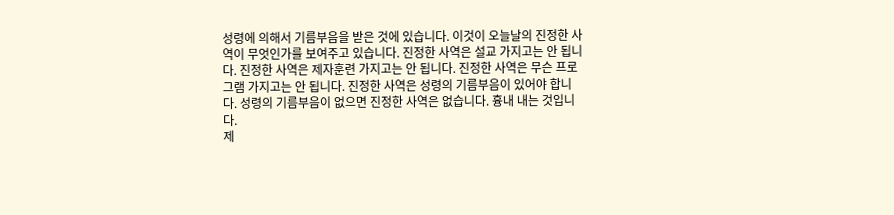성령에 의해서 기름부음을 받은 것에 있습니다. 이것이 오늘날의 진정한 사역이 무엇인가를 보여주고 있습니다. 진정한 사역은 설교 가지고는 안 됩니다. 진정한 사역은 제자훈련 가지고는 안 됩니다. 진정한 사역은 무슨 프로그램 가지고는 안 됩니다. 진정한 사역은 성령의 기름부음이 있어야 합니다. 성령의 기름부음이 없으면 진정한 사역은 없습니다. 흉내 내는 것입니다.
제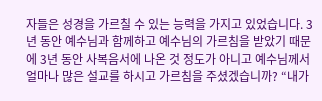자들은 성경을 가르칠 수 있는 능력을 가지고 있었습니다. 3년 동안 예수님과 함께하고 예수님의 가르침을 받았기 때문에 3년 동안 사복음서에 나온 것 정도가 아니고 예수님께서 얼마나 많은 설교를 하시고 가르침을 주셨겠습니까? “내가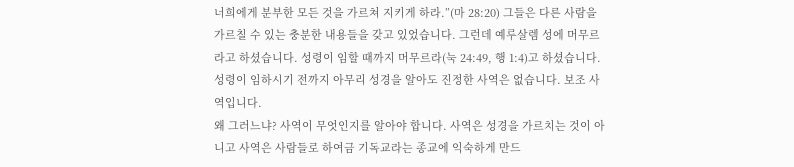너희에게 분부한 모든 것을 가르쳐 지키게 하라.”(마 28:20) 그들은 다른 사람을 가르칠 수 있는 충분한 내용들을 갖고 있었습니다. 그런데 예루살렘 성에 머무르라고 하셨습니다. 성령이 임할 때까지 머무르라(눅 24:49, 행 1:4)고 하셨습니다. 성령이 임하시기 전까지 아무리 성경을 알아도 진정한 사역은 없습니다. 보조 사역입니다.
왜 그러느냐? 사역이 무엇인지를 알아야 합니다. 사역은 성경을 가르치는 것이 아니고 사역은 사람들로 하여금 기독교라는 종교에 익숙하게 만드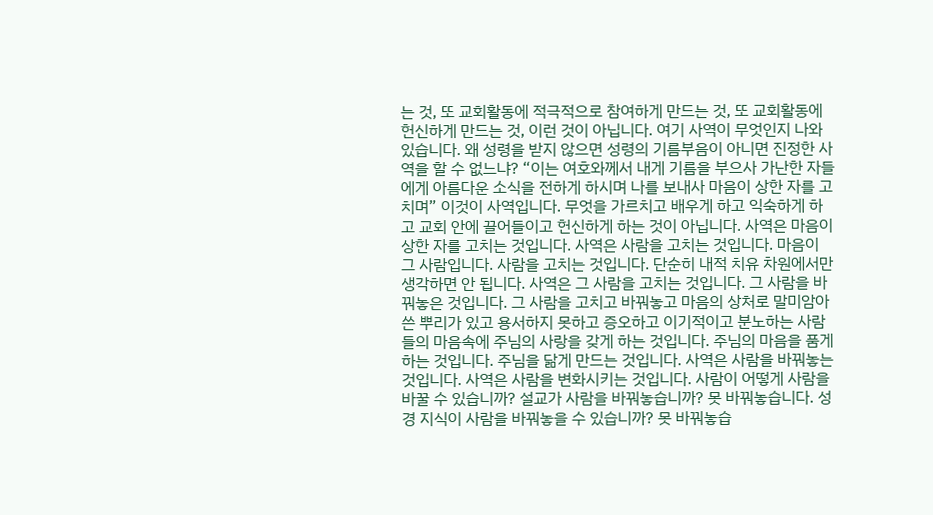는 것, 또 교회활동에 적극적으로 참여하게 만드는 것, 또 교회활동에 헌신하게 만드는 것, 이런 것이 아닙니다. 여기 사역이 무엇인지 나와 있습니다. 왜 성령을 받지 않으면 성령의 기름부음이 아니면 진정한 사역을 할 수 없느냐? “이는 여호와께서 내게 기름을 부으사 가난한 자들에게 아름다운 소식을 전하게 하시며 나를 보내사 마음이 상한 자를 고치며” 이것이 사역입니다. 무엇을 가르치고 배우게 하고 익숙하게 하고 교회 안에 끌어들이고 헌신하게 하는 것이 아닙니다. 사역은 마음이 상한 자를 고치는 것입니다. 사역은 사람을 고치는 것입니다. 마음이 그 사람입니다. 사람을 고치는 것입니다. 단순히 내적 치유 차원에서만 생각하면 안 됩니다. 사역은 그 사람을 고치는 것입니다. 그 사람을 바꿔놓은 것입니다. 그 사람을 고치고 바꿔놓고 마음의 상처로 말미암아 쓴 뿌리가 있고 용서하지 못하고 증오하고 이기적이고 분노하는 사람들의 마음속에 주님의 사랑을 갖게 하는 것입니다. 주님의 마음을 품게 하는 것입니다. 주님을 닮게 만드는 것입니다. 사역은 사람을 바꿔놓는 것입니다. 사역은 사람을 변화시키는 것입니다. 사람이 어떻게 사람을 바꿀 수 있습니까? 설교가 사람을 바꿔놓습니까? 못 바꿔놓습니다. 성경 지식이 사람을 바꿔놓을 수 있습니까? 못 바꿔놓습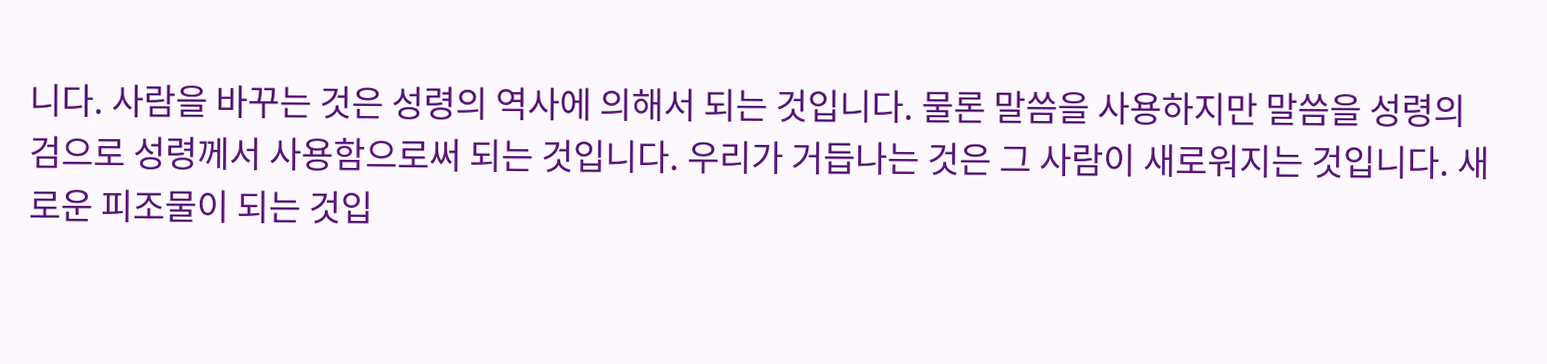니다. 사람을 바꾸는 것은 성령의 역사에 의해서 되는 것입니다. 물론 말씀을 사용하지만 말씀을 성령의 검으로 성령께서 사용함으로써 되는 것입니다. 우리가 거듭나는 것은 그 사람이 새로워지는 것입니다. 새로운 피조물이 되는 것입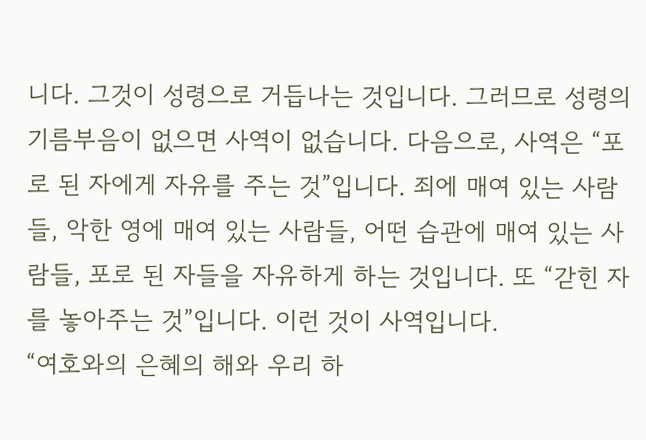니다. 그것이 성령으로 거듭나는 것입니다. 그러므로 성령의 기름부음이 없으면 사역이 없습니다. 다음으로, 사역은 “포로 된 자에게 자유를 주는 것”입니다. 죄에 매여 있는 사람들, 악한 영에 매여 있는 사람들, 어떤 습관에 매여 있는 사람들, 포로 된 자들을 자유하게 하는 것입니다. 또 “갇힌 자를 놓아주는 것”입니다. 이런 것이 사역입니다.
“여호와의 은혜의 해와 우리 하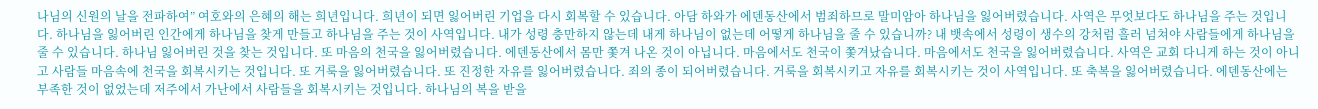나님의 신원의 날을 전파하여” 여호와의 은혜의 해는 희년입니다. 희년이 되면 잃어버린 기업을 다시 회복할 수 있습니다. 아담 하와가 에덴동산에서 범죄하므로 말미암아 하나님을 잃어버렸습니다. 사역은 무엇보다도 하나님을 주는 것입니다. 하나님을 잃어버린 인간에게 하나님을 찾게 만들고 하나님을 주는 것이 사역입니다. 내가 성령 충만하지 않는데 내게 하나님이 없는데 어떻게 하나님을 줄 수 있습니까? 내 뱃속에서 성령이 생수의 강처럼 흘러 넘쳐야 사람들에게 하나님을 줄 수 있습니다. 하나님 잃어버린 것을 찾는 것입니다. 또 마음의 천국을 잃어버렸습니다. 에덴동산에서 몸만 쫓겨 나온 것이 아닙니다. 마음에서도 천국이 쫓겨났습니다. 마음에서도 천국을 잃어버렸습니다. 사역은 교회 다니게 하는 것이 아니고 사람들 마음속에 천국을 회복시키는 것입니다. 또 거룩을 잃어버렸습니다. 또 진정한 자유를 잃어버렸습니다. 죄의 종이 되어버렸습니다. 거룩을 회복시키고 자유를 회복시키는 것이 사역입니다. 또 축복을 잃어버렸습니다. 에덴동산에는 부족한 것이 없었는데 저주에서 가난에서 사람들을 회복시키는 것입니다. 하나님의 복을 받을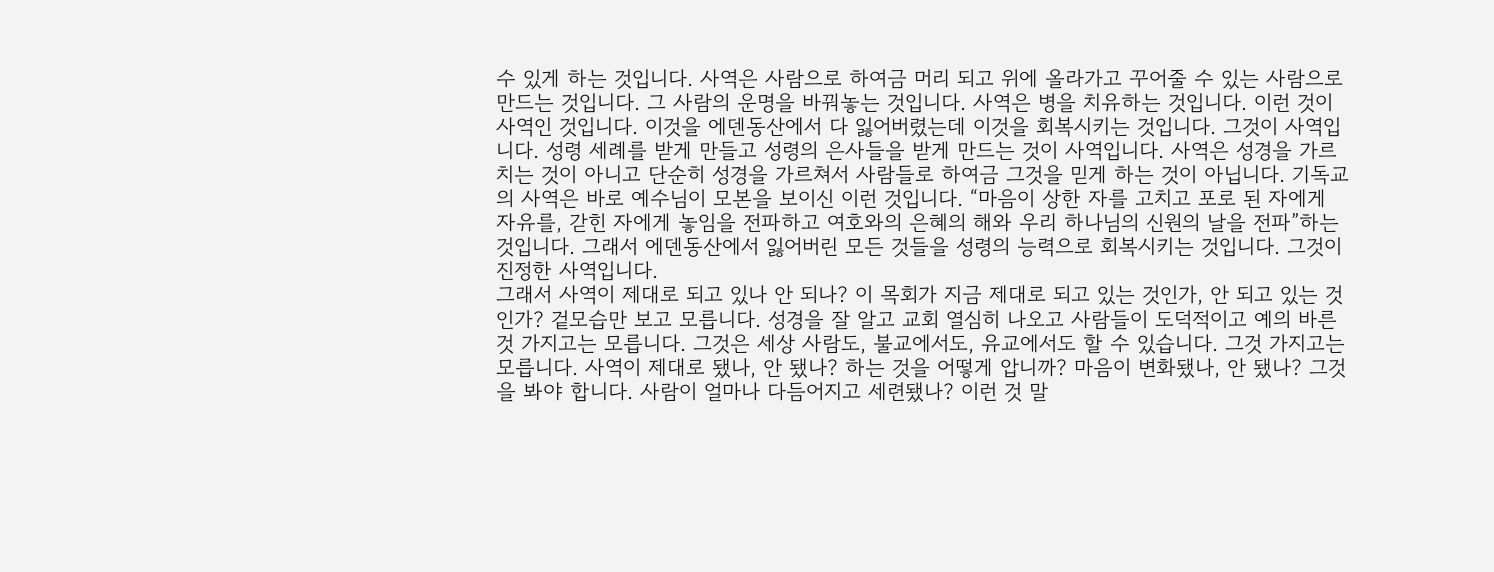수 있게 하는 것입니다. 사역은 사람으로 하여금 머리 되고 위에 올라가고 꾸어줄 수 있는 사람으로 만드는 것입니다. 그 사람의 운명을 바꿔놓는 것입니다. 사역은 병을 치유하는 것입니다. 이런 것이 사역인 것입니다. 이것을 에덴동산에서 다 잃어버렸는데 이것을 회복시키는 것입니다. 그것이 사역입니다. 성령 세례를 받게 만들고 성령의 은사들을 받게 만드는 것이 사역입니다. 사역은 성경을 가르치는 것이 아니고 단순히 성경을 가르쳐서 사람들로 하여금 그것을 믿게 하는 것이 아닙니다. 기독교의 사역은 바로 예수님이 모본을 보이신 이런 것입니다. “마음이 상한 자를 고치고 포로 된 자에게 자유를, 갇힌 자에게 놓임을 전파하고 여호와의 은혜의 해와 우리 하나님의 신원의 날을 전파”하는 것입니다. 그래서 에덴동산에서 잃어버린 모든 것들을 성령의 능력으로 회복시키는 것입니다. 그것이 진정한 사역입니다.
그래서 사역이 제대로 되고 있나 안 되나? 이 목회가 지금 제대로 되고 있는 것인가, 안 되고 있는 것인가? 겉모습만 보고 모릅니다. 성경을 잘 알고 교회 열심히 나오고 사람들이 도덕적이고 예의 바른 것 가지고는 모릅니다. 그것은 세상 사람도, 불교에서도, 유교에서도 할 수 있습니다. 그것 가지고는 모릅니다. 사역이 제대로 됐나, 안 됐나? 하는 것을 어떻게 압니까? 마음이 변화됐나, 안 됐나? 그것을 봐야 합니다. 사람이 얼마나 다듬어지고 세련됐나? 이런 것 말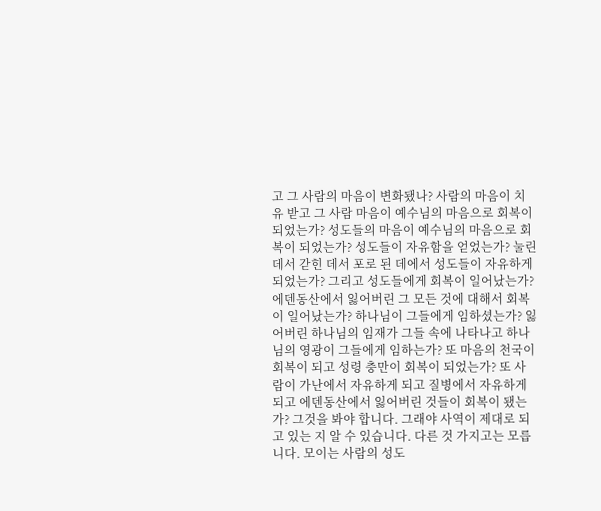고 그 사람의 마음이 변화됐나? 사람의 마음이 치유 받고 그 사람 마음이 예수님의 마음으로 회복이 되었는가? 성도들의 마음이 예수님의 마음으로 회복이 되었는가? 성도들이 자유함을 얻었는가? 눌린 데서 갇힌 데서 포로 된 데에서 성도들이 자유하게 되었는가? 그리고 성도들에게 회복이 일어났는가? 에덴동산에서 잃어버린 그 모든 것에 대해서 회복이 일어났는가? 하나님이 그들에게 임하셨는가? 잃어버린 하나님의 임재가 그들 속에 나타나고 하나님의 영광이 그들에게 임하는가? 또 마음의 천국이 회복이 되고 성령 충만이 회복이 되었는가? 또 사람이 가난에서 자유하게 되고 질병에서 자유하게 되고 에덴동산에서 잃어버린 것들이 회복이 됐는가? 그것을 봐야 합니다. 그래야 사역이 제대로 되고 있는 지 알 수 있습니다. 다른 것 가지고는 모릅니다. 모이는 사람의 성도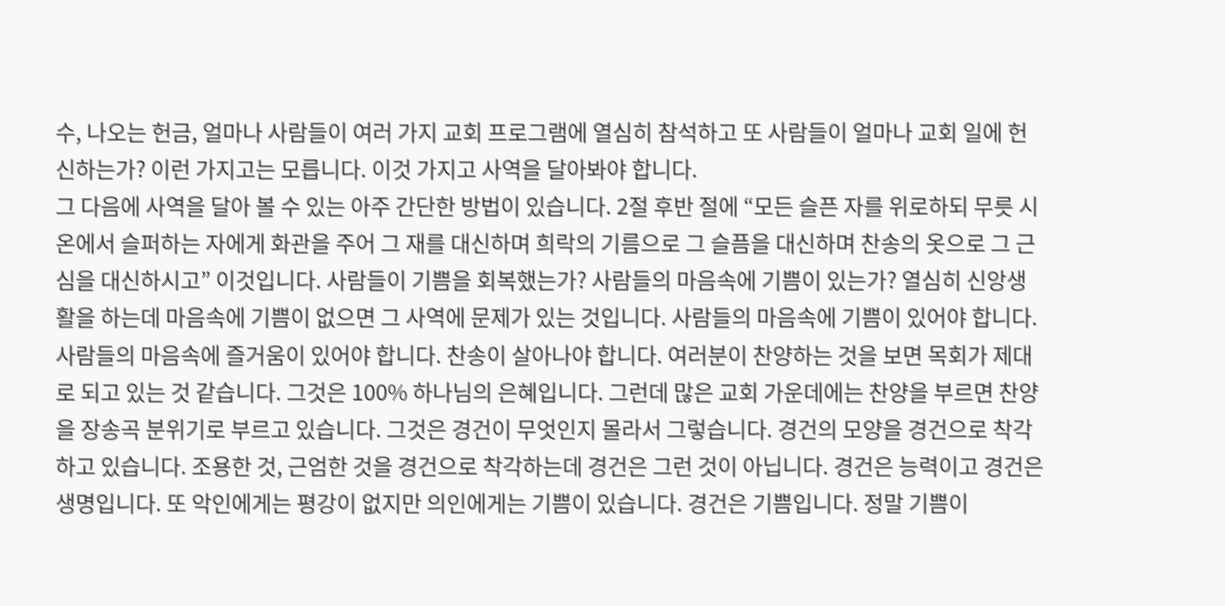수, 나오는 헌금, 얼마나 사람들이 여러 가지 교회 프로그램에 열심히 참석하고 또 사람들이 얼마나 교회 일에 헌신하는가? 이런 가지고는 모릅니다. 이것 가지고 사역을 달아봐야 합니다.
그 다음에 사역을 달아 볼 수 있는 아주 간단한 방법이 있습니다. 2절 후반 절에 “모든 슬픈 자를 위로하되 무릇 시온에서 슬퍼하는 자에게 화관을 주어 그 재를 대신하며 희락의 기름으로 그 슬픔을 대신하며 찬송의 옷으로 그 근심을 대신하시고” 이것입니다. 사람들이 기쁨을 회복했는가? 사람들의 마음속에 기쁨이 있는가? 열심히 신앙생활을 하는데 마음속에 기쁨이 없으면 그 사역에 문제가 있는 것입니다. 사람들의 마음속에 기쁨이 있어야 합니다. 사람들의 마음속에 즐거움이 있어야 합니다. 찬송이 살아나야 합니다. 여러분이 찬양하는 것을 보면 목회가 제대로 되고 있는 것 같습니다. 그것은 100% 하나님의 은혜입니다. 그런데 많은 교회 가운데에는 찬양을 부르면 찬양을 장송곡 분위기로 부르고 있습니다. 그것은 경건이 무엇인지 몰라서 그렇습니다. 경건의 모양을 경건으로 착각하고 있습니다. 조용한 것, 근엄한 것을 경건으로 착각하는데 경건은 그런 것이 아닙니다. 경건은 능력이고 경건은 생명입니다. 또 악인에게는 평강이 없지만 의인에게는 기쁨이 있습니다. 경건은 기쁨입니다. 정말 기쁨이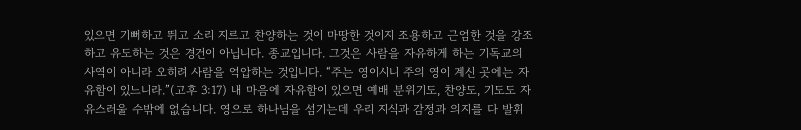있으면 기뻐하고 뛰고 소리 지르고 찬양하는 것이 마땅한 것이지 조용하고 근엄한 것을 강조하고 유도하는 것은 경건이 아닙니다. 종교입니다. 그것은 사람을 자유하게 하는 기독교의 사역이 아니라 오히려 사람을 억압하는 것입니다. “주는 영이시니 주의 영이 계신 곳에는 자유함이 있느니라.”(고후 3:17) 내 마음에 자유함이 있으면 예배 분위기도, 찬양도, 기도도 자유스러울 수밖에 없습니다. 영으로 하나님을 섬기는데 우리 지식과 감정과 의지를 다 발휘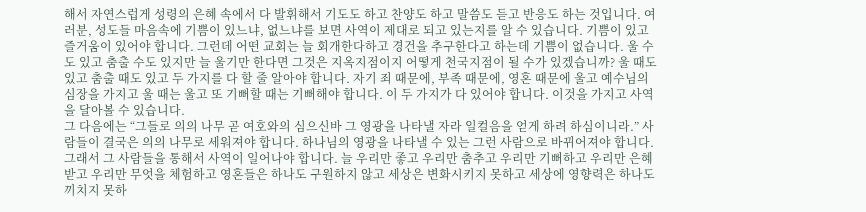해서 자연스럽게 성령의 은혜 속에서 다 발휘해서 기도도 하고 찬양도 하고 말씀도 듣고 반응도 하는 것입니다. 여러분, 성도들 마음속에 기쁨이 있느냐, 없느냐를 보면 사역이 제대로 되고 있는지를 알 수 있습니다. 기쁨이 있고 즐거움이 있어야 합니다. 그런데 어떤 교회는 늘 회개한다하고 경건을 추구한다고 하는데 기쁨이 없습니다. 울 수도 있고 춤출 수도 있지만 늘 울기만 한다면 그것은 지옥지점이지 어떻게 천국지점이 될 수가 있겠습니까? 울 때도 있고 춤출 때도 있고 두 가지를 다 할 줄 알아야 합니다. 자기 죄 때문에, 부족 때문에, 영혼 때문에 울고 예수님의 심장을 가지고 울 때는 울고 또 기뻐할 때는 기뻐해야 합니다. 이 두 가지가 다 있어야 합니다. 이것을 가지고 사역을 달아볼 수 있습니다.
그 다음에는 “그들로 의의 나무 곧 여호와의 심으신바 그 영광을 나타낼 자라 일컬음을 얻게 하려 하심이니라.” 사람들이 결국은 의의 나무로 세워져야 합니다. 하나님의 영광을 나타낼 수 있는 그런 사람으로 바뀌어져야 합니다. 그래서 그 사람들을 통해서 사역이 일어나야 합니다. 늘 우리만 좋고 우리만 춤추고 우리만 기뻐하고 우리만 은혜 받고 우리만 무엇을 체험하고 영혼들은 하나도 구원하지 않고 세상은 변화시키지 못하고 세상에 영향력은 하나도 끼치지 못하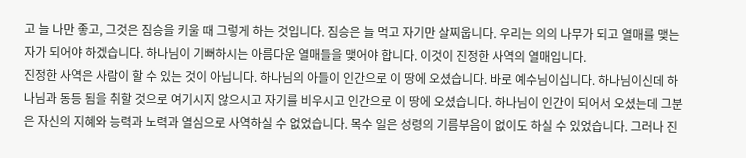고 늘 나만 좋고, 그것은 짐승을 키울 때 그렇게 하는 것입니다. 짐승은 늘 먹고 자기만 살찌웁니다. 우리는 의의 나무가 되고 열매를 맺는 자가 되어야 하겠습니다. 하나님이 기뻐하시는 아름다운 열매들을 맺어야 합니다. 이것이 진정한 사역의 열매입니다.
진정한 사역은 사람이 할 수 있는 것이 아닙니다. 하나님의 아들이 인간으로 이 땅에 오셨습니다. 바로 예수님이십니다. 하나님이신데 하나님과 동등 됨을 취할 것으로 여기시지 않으시고 자기를 비우시고 인간으로 이 땅에 오셨습니다. 하나님이 인간이 되어서 오셨는데 그분은 자신의 지혜와 능력과 노력과 열심으로 사역하실 수 없었습니다. 목수 일은 성령의 기름부음이 없이도 하실 수 있었습니다. 그러나 진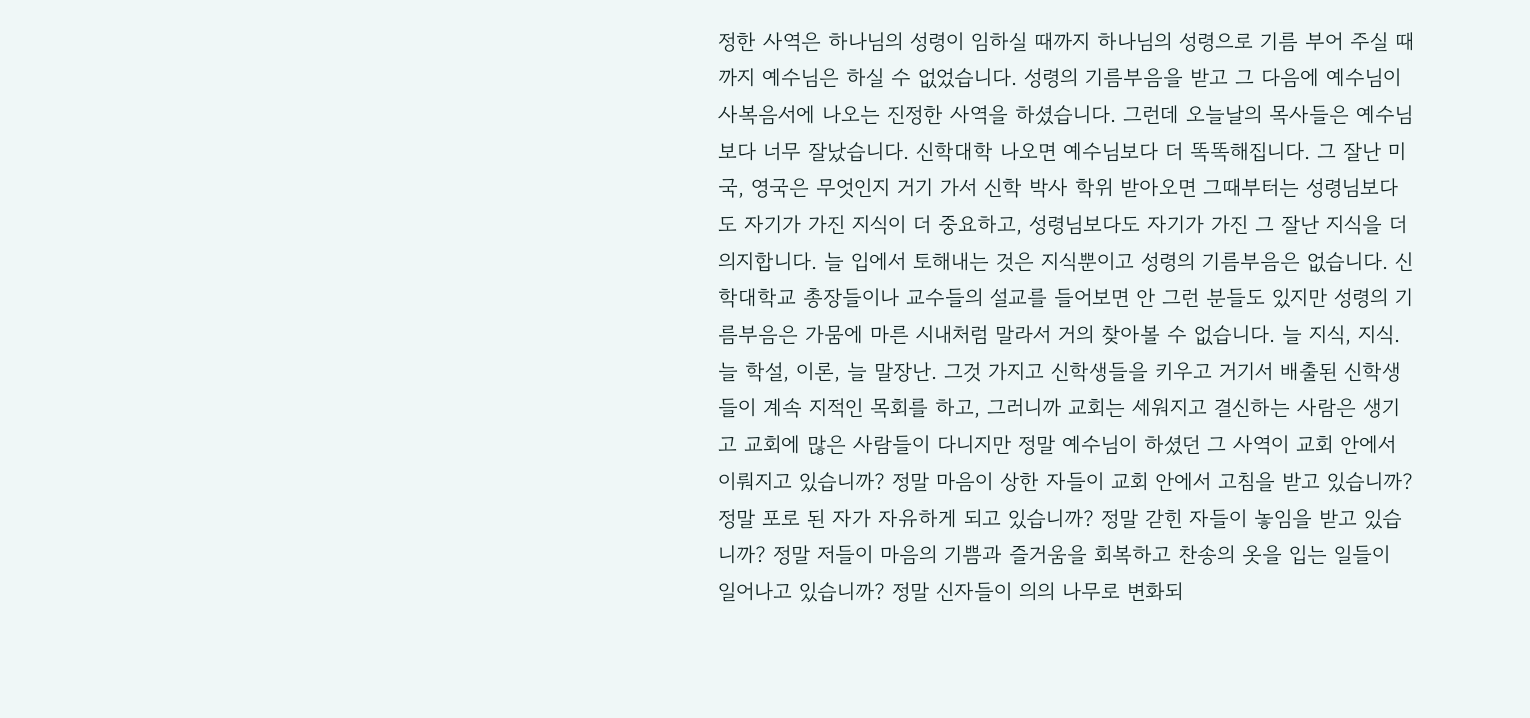정한 사역은 하나님의 성령이 임하실 때까지 하나님의 성령으로 기름 부어 주실 때까지 예수님은 하실 수 없었습니다. 성령의 기름부음을 받고 그 다음에 예수님이 사복음서에 나오는 진정한 사역을 하셨습니다. 그런데 오늘날의 목사들은 예수님보다 너무 잘났습니다. 신학대학 나오면 예수님보다 더 똑똑해집니다. 그 잘난 미국, 영국은 무엇인지 거기 가서 신학 박사 학위 받아오면 그때부터는 성령님보다도 자기가 가진 지식이 더 중요하고, 성령님보다도 자기가 가진 그 잘난 지식을 더 의지합니다. 늘 입에서 토해내는 것은 지식뿐이고 성령의 기름부음은 없습니다. 신학대학교 총장들이나 교수들의 설교를 들어보면 안 그런 분들도 있지만 성령의 기름부음은 가뭄에 마른 시내처럼 말라서 거의 찾아볼 수 없습니다. 늘 지식, 지식. 늘 학설, 이론, 늘 말장난. 그것 가지고 신학생들을 키우고 거기서 배출된 신학생들이 계속 지적인 목회를 하고, 그러니까 교회는 세워지고 결신하는 사람은 생기고 교회에 많은 사람들이 다니지만 정말 예수님이 하셨던 그 사역이 교회 안에서 이뤄지고 있습니까? 정말 마음이 상한 자들이 교회 안에서 고침을 받고 있습니까? 정말 포로 된 자가 자유하게 되고 있습니까? 정말 갇힌 자들이 놓임을 받고 있습니까? 정말 저들이 마음의 기쁨과 즐거움을 회복하고 찬송의 옷을 입는 일들이 일어나고 있습니까? 정말 신자들이 의의 나무로 변화되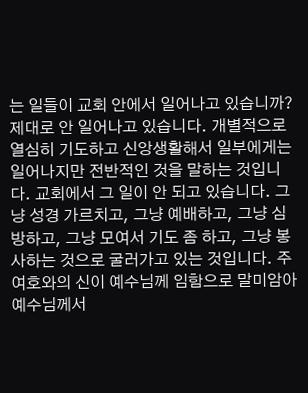는 일들이 교회 안에서 일어나고 있습니까? 제대로 안 일어나고 있습니다. 개별적으로 열심히 기도하고 신앙생활해서 일부에게는 일어나지만 전반적인 것을 말하는 것입니다. 교회에서 그 일이 안 되고 있습니다. 그냥 성경 가르치고, 그냥 예배하고, 그냥 심방하고, 그냥 모여서 기도 좀 하고, 그냥 봉사하는 것으로 굴러가고 있는 것입니다. 주 여호와의 신이 예수님께 임함으로 말미암아 예수님께서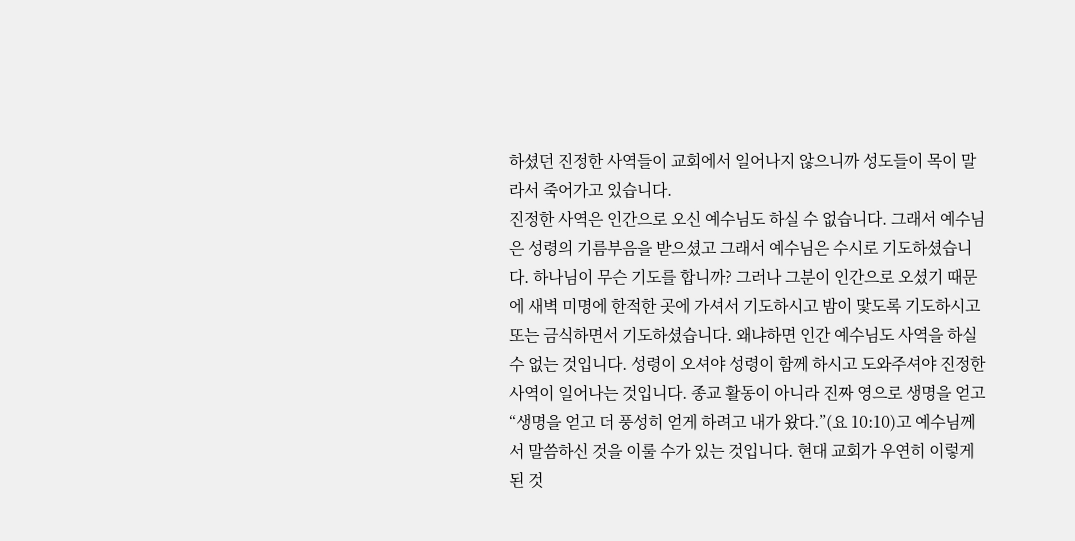하셨던 진정한 사역들이 교회에서 일어나지 않으니까 성도들이 목이 말라서 죽어가고 있습니다.
진정한 사역은 인간으로 오신 예수님도 하실 수 없습니다. 그래서 예수님은 성령의 기름부음을 받으셨고 그래서 예수님은 수시로 기도하셨습니다. 하나님이 무슨 기도를 합니까? 그러나 그분이 인간으로 오셨기 때문에 새벽 미명에 한적한 곳에 가셔서 기도하시고 밤이 맟도록 기도하시고 또는 금식하면서 기도하셨습니다. 왜냐하면 인간 예수님도 사역을 하실 수 없는 것입니다. 성령이 오셔야 성령이 함께 하시고 도와주셔야 진정한 사역이 일어나는 것입니다. 종교 활동이 아니라 진짜 영으로 생명을 얻고 “생명을 얻고 더 풍성히 얻게 하려고 내가 왔다.”(요 10:10)고 예수님께서 말씀하신 것을 이룰 수가 있는 것입니다. 현대 교회가 우연히 이렇게 된 것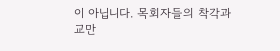이 아닙니다. 목회자들의 착각과 교만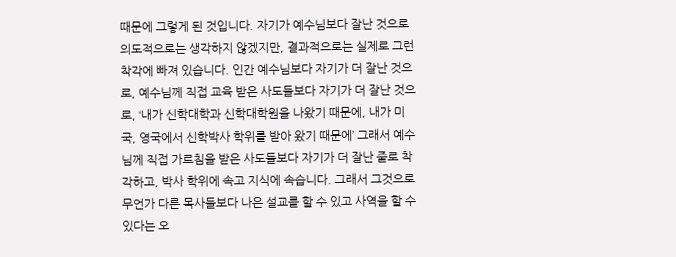때문에 그렇게 된 것입니다. 자기가 예수님보다 잘난 것으로 의도적으로는 생각하지 않겠지만, 결과적으로는 실제로 그런 착각에 빠져 있습니다. 인간 예수님보다 자기가 더 잘난 것으로, 예수님께 직접 교육 받은 사도들보다 자기가 더 잘난 것으로, ‘내가 신학대학과 신학대학원을 나왔기 때문에, 내가 미국, 영국에서 신학박사 학위를 받아 왔기 때문에’ 그래서 예수님께 직접 가르침을 받은 사도들보다 자기가 더 잘난 줄로 착각하고, 박사 학위에 속고 지식에 속습니다. 그래서 그것으로 무언가 다른 목사들보다 나은 설교를 할 수 있고 사역을 할 수 있다는 오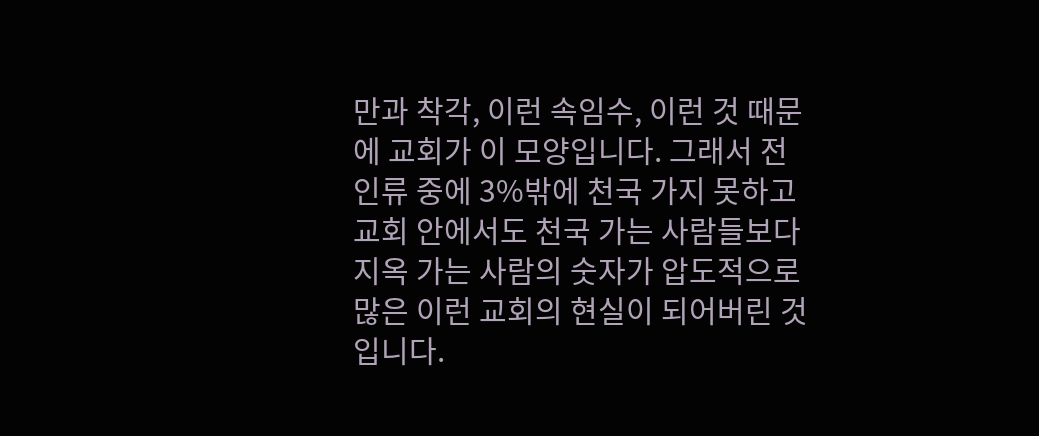만과 착각, 이런 속임수, 이런 것 때문에 교회가 이 모양입니다. 그래서 전 인류 중에 3%밖에 천국 가지 못하고 교회 안에서도 천국 가는 사람들보다 지옥 가는 사람의 숫자가 압도적으로 많은 이런 교회의 현실이 되어버린 것입니다.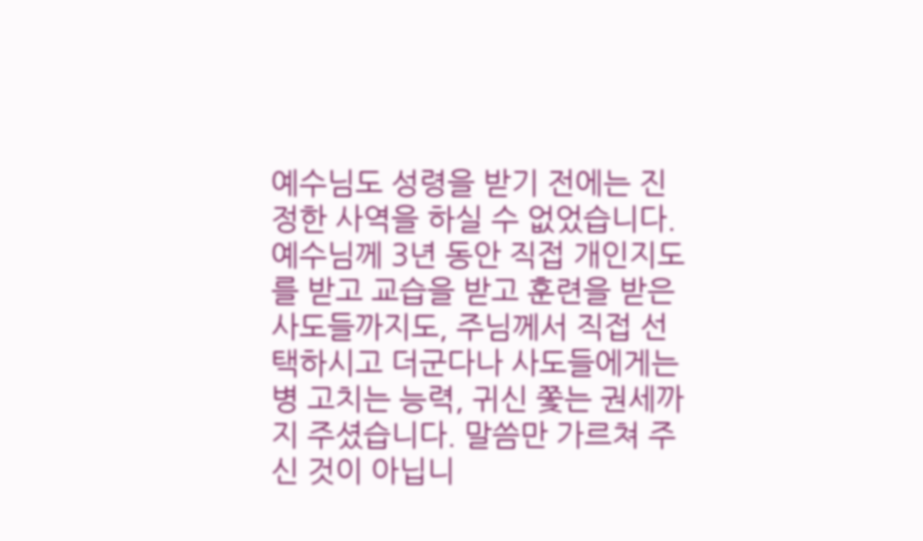예수님도 성령을 받기 전에는 진정한 사역을 하실 수 없었습니다. 예수님께 3년 동안 직접 개인지도를 받고 교습을 받고 훈련을 받은 사도들까지도, 주님께서 직접 선택하시고 더군다나 사도들에게는 병 고치는 능력, 귀신 쫓는 권세까지 주셨습니다. 말씀만 가르쳐 주신 것이 아닙니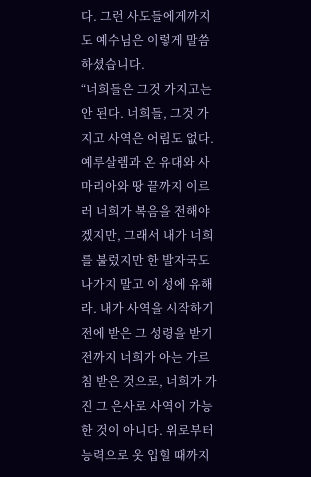다. 그런 사도들에게까지도 예수님은 이렇게 말씀하셨습니다.
“너희들은 그것 가지고는 안 된다. 너희들, 그것 가지고 사역은 어림도 없다. 예루살렘과 온 유대와 사마리아와 땅 끝까지 이르러 너희가 복음을 전해야겠지만, 그래서 내가 너희를 불렀지만 한 발자국도 나가지 말고 이 성에 유해라. 내가 사역을 시작하기 전에 받은 그 성령을 받기 전까지 너희가 아는 가르침 받은 것으로, 너희가 가진 그 은사로 사역이 가능한 것이 아니다. 위로부터 능력으로 옷 입힐 때까지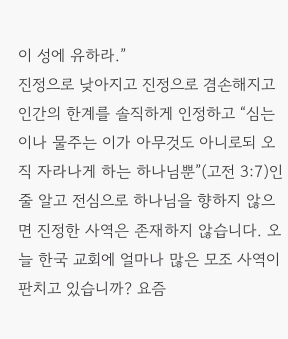이 성에 유하라.”
진정으로 낮아지고 진정으로 겸손해지고 인간의 한계를 솔직하게 인정하고 “심는 이나 물주는 이가 아무것도 아니로되 오직 자라나게 하는 하나님뿐”(고전 3:7)인 줄 알고 전심으로 하나님을 향하지 않으면 진정한 사역은 존재하지 않습니다. 오늘 한국 교회에 얼마나 많은 모조 사역이 판치고 있습니까? 요즘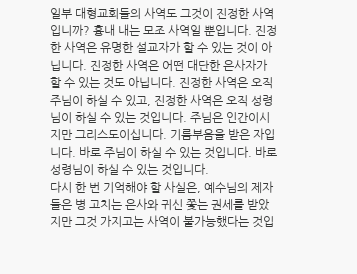일부 대형교회들의 사역도 그것이 진정한 사역입니까? 흉내 내는 모조 사역일 뿐입니다. 진정한 사역은 유명한 설교자가 할 수 있는 것이 아닙니다. 진정한 사역은 어떤 대단한 은사자가 할 수 있는 것도 아닙니다. 진정한 사역은 오직 주님이 하실 수 있고, 진정한 사역은 오직 성령님이 하실 수 있는 것입니다. 주님은 인간이시지만 그리스도이십니다. 기름부음을 받은 자입니다. 바로 주님이 하실 수 있는 것입니다. 바로 성령님이 하실 수 있는 것입니다.
다시 한 번 기억해야 할 사실은, 예수님의 제자들은 병 고치는 은사와 귀신 쫓는 권세를 받았지만 그것 가지고는 사역이 불가능했다는 것입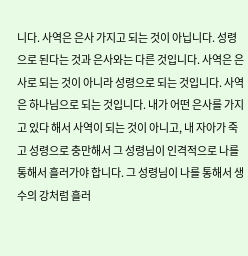니다. 사역은 은사 가지고 되는 것이 아닙니다. 성령으로 된다는 것과 은사와는 다른 것입니다. 사역은 은사로 되는 것이 아니라 성령으로 되는 것입니다. 사역은 하나님으로 되는 것입니다. 내가 어떤 은사를 가지고 있다 해서 사역이 되는 것이 아니고, 내 자아가 죽고 성령으로 충만해서 그 성령님이 인격적으로 나를 통해서 흘러가야 합니다. 그 성령님이 나를 통해서 생수의 강처럼 흘러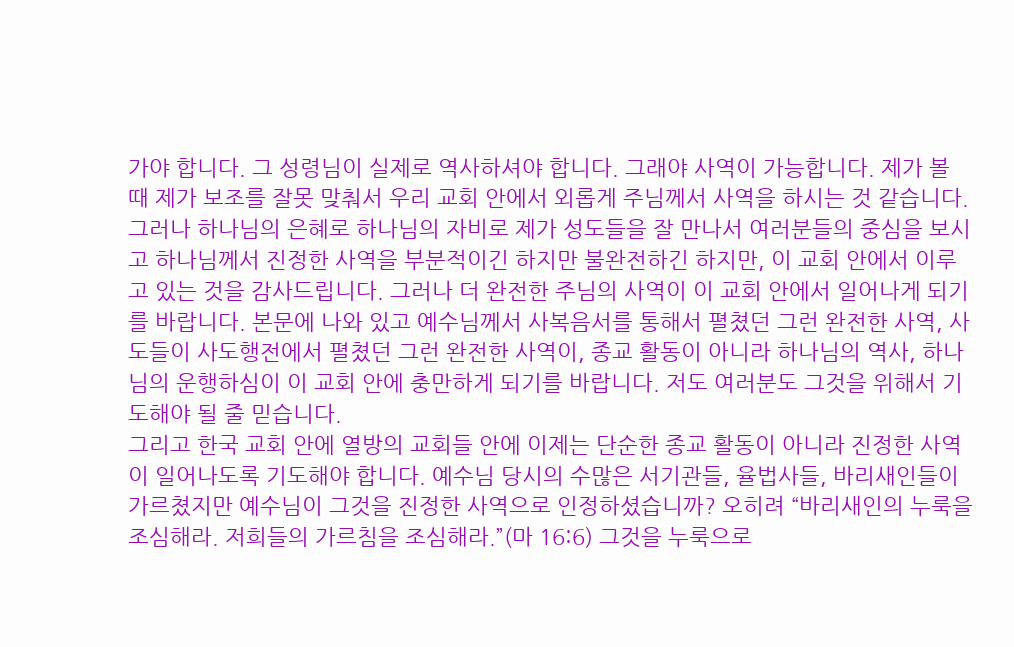가야 합니다. 그 성령님이 실제로 역사하셔야 합니다. 그래야 사역이 가능합니다. 제가 볼 때 제가 보조를 잘못 맞춰서 우리 교회 안에서 외롭게 주님께서 사역을 하시는 것 같습니다. 그러나 하나님의 은혜로 하나님의 자비로 제가 성도들을 잘 만나서 여러분들의 중심을 보시고 하나님께서 진정한 사역을 부분적이긴 하지만 불완전하긴 하지만, 이 교회 안에서 이루고 있는 것을 감사드립니다. 그러나 더 완전한 주님의 사역이 이 교회 안에서 일어나게 되기를 바랍니다. 본문에 나와 있고 예수님께서 사복음서를 통해서 펼쳤던 그런 완전한 사역, 사도들이 사도행전에서 펼쳤던 그런 완전한 사역이, 종교 활동이 아니라 하나님의 역사, 하나님의 운행하심이 이 교회 안에 충만하게 되기를 바랍니다. 저도 여러분도 그것을 위해서 기도해야 될 줄 믿습니다.
그리고 한국 교회 안에 열방의 교회들 안에 이제는 단순한 종교 활동이 아니라 진정한 사역이 일어나도록 기도해야 합니다. 예수님 당시의 수많은 서기관들, 율법사들, 바리새인들이 가르쳤지만 예수님이 그것을 진정한 사역으로 인정하셨습니까? 오히려 “바리새인의 누룩을 조심해라. 저희들의 가르침을 조심해라.”(마 16:6) 그것을 누룩으로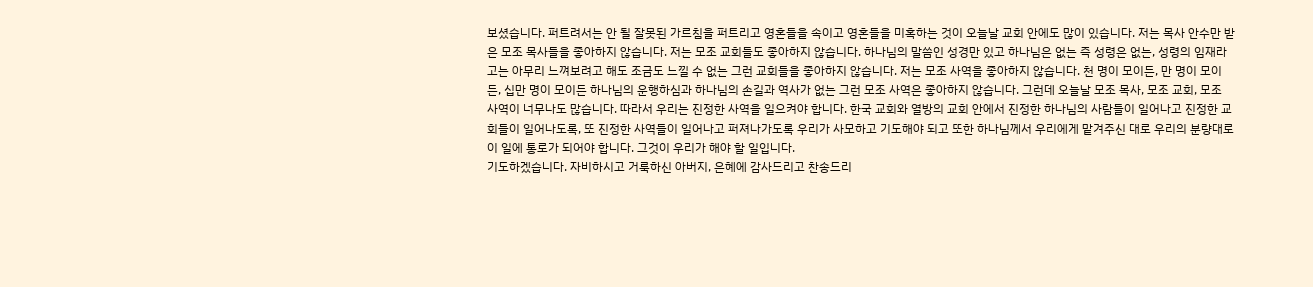보셨습니다. 퍼트려서는 안 될 잘못된 가르침을 퍼트리고 영혼들을 속이고 영혼들을 미혹하는 것이 오늘날 교회 안에도 많이 있습니다. 저는 목사 안수만 받은 모조 목사들을 좋아하지 않습니다. 저는 모조 교회들도 좋아하지 않습니다. 하나님의 말씀인 성경만 있고 하나님은 없는 즉 성령은 없는, 성령의 임재라고는 아무리 느껴보려고 해도 조금도 느낄 수 없는 그런 교회들을 좋아하지 않습니다. 저는 모조 사역을 좋아하지 않습니다. 천 명이 모이든, 만 명이 모이든, 십만 명이 모이든 하나님의 운행하심과 하나님의 손길과 역사가 없는 그런 모조 사역은 좋아하지 않습니다. 그런데 오늘날 모조 목사, 모조 교회, 모조 사역이 너무나도 많습니다. 따라서 우리는 진정한 사역을 일으켜야 합니다. 한국 교회와 열방의 교회 안에서 진정한 하나님의 사람들이 일어나고 진정한 교회들이 일어나도록, 또 진정한 사역들이 일어나고 퍼져나가도록 우리가 사모하고 기도해야 되고 또한 하나님께서 우리에게 맡겨주신 대로 우리의 분량대로 이 일에 통로가 되어야 합니다. 그것이 우리가 해야 할 일입니다.
기도하겠습니다. 자비하시고 거룩하신 아버지, 은혜에 감사드리고 찬송드리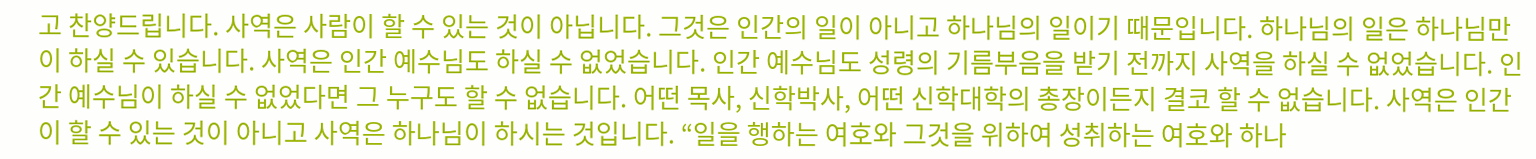고 찬양드립니다. 사역은 사람이 할 수 있는 것이 아닙니다. 그것은 인간의 일이 아니고 하나님의 일이기 때문입니다. 하나님의 일은 하나님만이 하실 수 있습니다. 사역은 인간 예수님도 하실 수 없었습니다. 인간 예수님도 성령의 기름부음을 받기 전까지 사역을 하실 수 없었습니다. 인간 예수님이 하실 수 없었다면 그 누구도 할 수 없습니다. 어떤 목사, 신학박사, 어떤 신학대학의 총장이든지 결코 할 수 없습니다. 사역은 인간이 할 수 있는 것이 아니고 사역은 하나님이 하시는 것입니다. “일을 행하는 여호와 그것을 위하여 성취하는 여호와 하나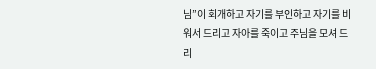님”이 회개하고 자기를 부인하고 자기를 비워서 드리고 자아를 죽이고 주님을 모셔 드리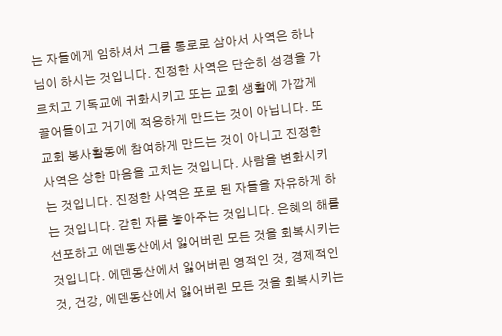는 자들에게 임하셔서 그를 통로로 삼아서 사역은 하나님이 하시는 것입니다. 진정한 사역은 단순히 성경을 가르치고 기독교에 귀화시키고 또는 교회 생활에 가깝게 끌어들이고 거기에 적응하게 만드는 것이 아닙니다. 또 교회 봉사활동에 참여하게 만드는 것이 아니고 진정한 사역은 상한 마음을 고치는 것입니다. 사람을 변화시키는 것입니다. 진정한 사역은 포로 된 자들을 자유하게 하는 것입니다. 갇힌 자를 놓아주는 것입니다. 은혜의 해를 선포하고 에덴동산에서 잃어버린 모든 것을 회복시키는 것입니다. 에덴동산에서 잃어버린 영적인 것, 경제적인 것, 건강, 에덴동산에서 잃어버린 모든 것을 회복시키는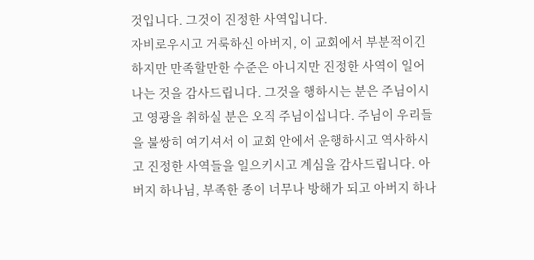것입니다. 그것이 진정한 사역입니다.
자비로우시고 거룩하신 아버지, 이 교회에서 부분적이긴 하지만 만족할만한 수준은 아니지만 진정한 사역이 일어나는 것을 감사드립니다. 그것을 행하시는 분은 주님이시고 영광을 취하실 분은 오직 주님이십니다. 주님이 우리들을 불쌍히 여기셔서 이 교회 안에서 운행하시고 역사하시고 진정한 사역들을 일으키시고 계심을 감사드립니다. 아버지 하나님, 부족한 종이 너무나 방해가 되고 아버지 하나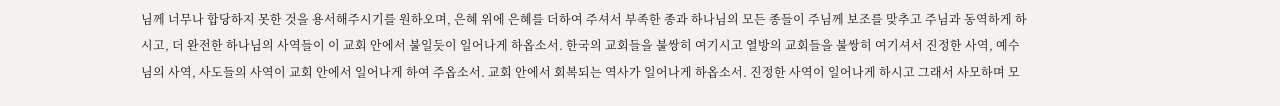님께 너무나 합당하지 못한 것을 용서해주시기를 원하오며, 은혜 위에 은혜를 더하여 주셔서 부족한 종과 하나님의 모든 종들이 주님께 보조를 맞추고 주님과 동역하게 하시고, 더 완전한 하나님의 사역들이 이 교회 안에서 불일듯이 일어나게 하옵소서. 한국의 교회들을 불쌍히 여기시고 열방의 교회들을 불쌍히 여기셔서 진정한 사역, 예수님의 사역, 사도들의 사역이 교회 안에서 일어나게 하여 주옵소서. 교회 안에서 회복되는 역사가 일어나게 하옵소서. 진정한 사역이 일어나게 하시고 그래서 사모하며 모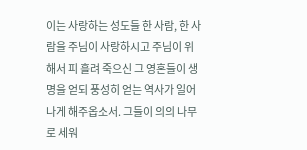이는 사랑하는 성도들 한 사람, 한 사람을 주님이 사랑하시고 주님이 위해서 피 흘려 죽으신 그 영혼들이 생명을 얻되 풍성히 얻는 역사가 일어나게 해주옵소서. 그들이 의의 나무로 세워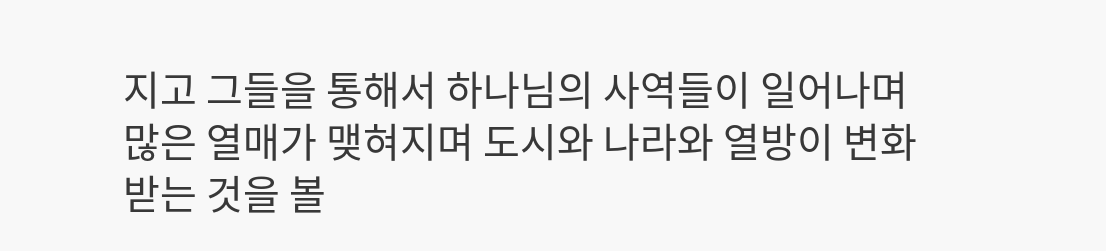지고 그들을 통해서 하나님의 사역들이 일어나며 많은 열매가 맺혀지며 도시와 나라와 열방이 변화 받는 것을 볼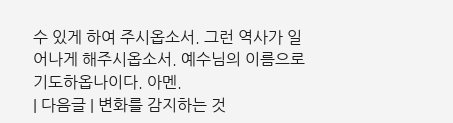수 있게 하여 주시옵소서. 그런 역사가 일어나게 해주시옵소서. 예수님의 이름으로 기도하옵나이다. 아멘.
| 다음글 | 변화를 감지하는 것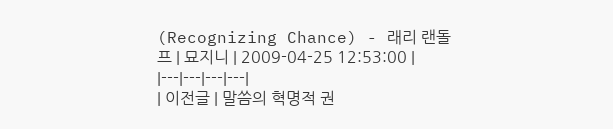(Recognizing Chance) - 래리 랜돌프 | 묘지니 | 2009-04-25 12:53:00 |
|---|---|---|---|
| 이전글 | 말씀의 혁명적 권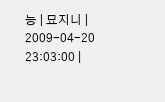능 | 묘지니 | 2009-04-20 23:03:00 |